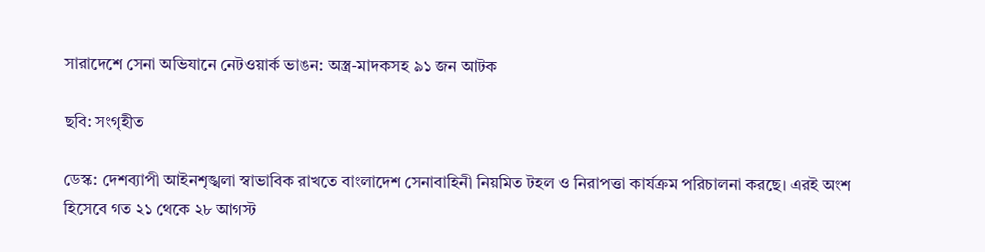সারাদেশে সেনা অভিযানে নেটওয়ার্ক ভাঙন: অস্ত্র-মাদকসহ ৯১ জন আটক

ছবি: সংগৃহীত

ডেস্ক: দেশব্যাপী আইনশৃঙ্খলা স্বাভাবিক রাখতে বাংলাদেশ সেনাবাহিনী নিয়মিত টহল ও নিরাপত্তা কার্যক্রম পরিচালনা করছে। এরই অংশ হিসেবে গত ২১ থেকে ২৮ আগস্ট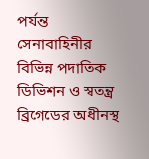পর্যন্ত সেনাবাহিনীর বিভিন্ন পদাতিক ডিভিশন ও স্বতন্ত্র ব্রিগেডের অধীনস্থ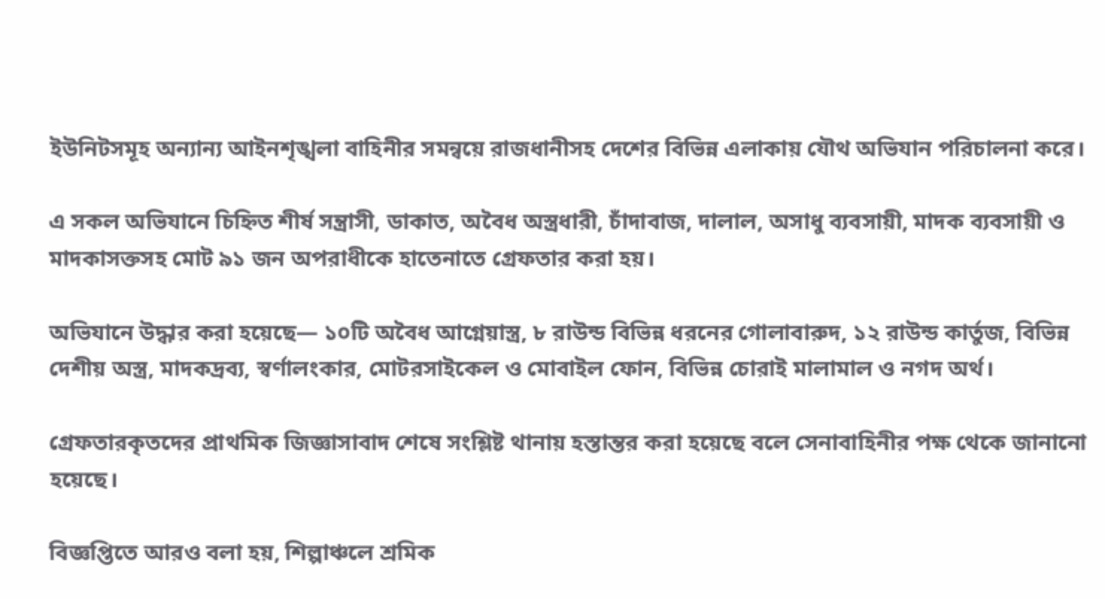ইউনিটসমূহ অন্যান্য আইনশৃঙ্খলা বাহিনীর সমন্বয়ে রাজধানীসহ দেশের বিভিন্ন এলাকায় যৌথ অভিযান পরিচালনা করে।

এ সকল অভিযানে চিহ্নিত শীর্ষ সন্ত্রাসী, ডাকাত, অবৈধ অস্ত্রধারী, চাঁদাবাজ, দালাল, অসাধু ব্যবসায়ী, মাদক ব্যবসায়ী ও মাদকাসক্তসহ মোট ৯১ জন অপরাধীকে হাতেনাতে গ্রেফতার করা হয়।

অভিযানে উদ্ধার করা হয়েছে— ১০টি অবৈধ আগ্নেয়াস্ত্র, ৮ রাউন্ড বিভিন্ন ধরনের গোলাবারুদ, ১২ রাউন্ড কার্তুজ, বিভিন্ন দেশীয় অস্ত্র, মাদকদ্রব্য, স্বর্ণালংকার, মোটরসাইকেল ও মোবাইল ফোন, বিভিন্ন চোরাই মালামাল ও নগদ অর্থ।

গ্রেফতারকৃতদের প্রাথমিক জিজ্ঞাসাবাদ শেষে সংশ্লিষ্ট থানায় হস্তান্তর করা হয়েছে বলে সেনাবাহিনীর পক্ষ থেকে জানানো হয়েছে।

বিজ্ঞপ্তিতে আরও বলা হয়, শিল্পাঞ্চলে শ্রমিক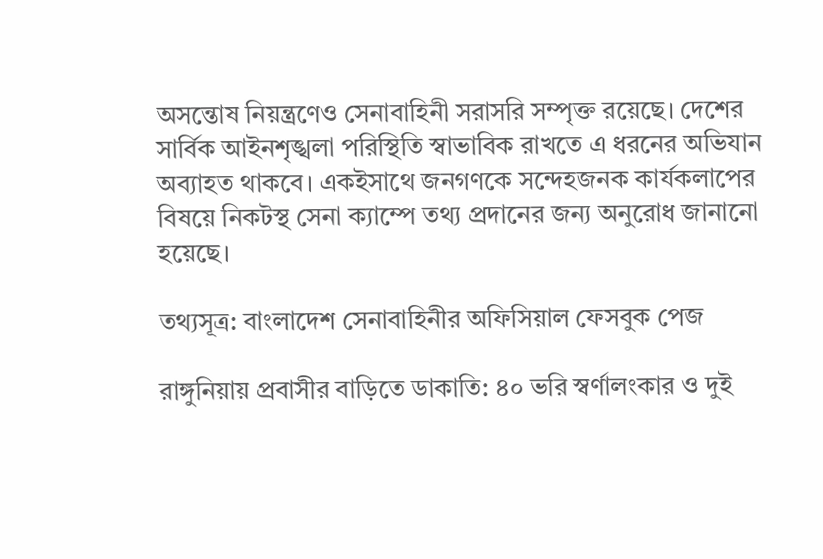অসন্তোষ নিয়ন্ত্রণেও সেনাবাহিনী সরাসরি সম্পৃক্ত রয়েছে। দেশের সার্বিক আইনশৃঙ্খলা পরিস্থিতি স্বাভাবিক রাখতে এ ধরনের অভিযান অব্যাহত থাকবে। একইসাথে জনগণকে সন্দেহজনক কার্যকলাপের বিষয়ে নিকটস্থ সেনা ক্যাম্পে তথ্য প্রদানের জন্য অনুরোধ জানানো হয়েছে।

তথ্যসূত্র: বাংলাদেশ সেনাবাহিনীর অফিসিয়াল ফেসবুক পেজ

রাঙ্গুনিয়ায় প্রবাসীর বাড়িতে ডাকাতি: ৪০ ভরি স্বর্ণালংকার ও দুই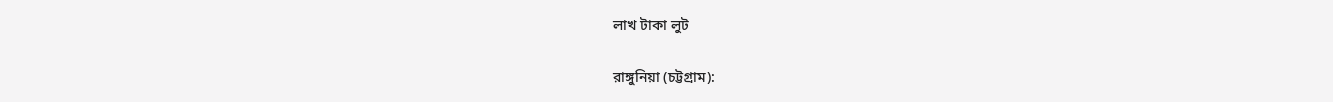লাখ টাকা লুট

রাঙ্গুনিয়া (চট্টগ্রাম):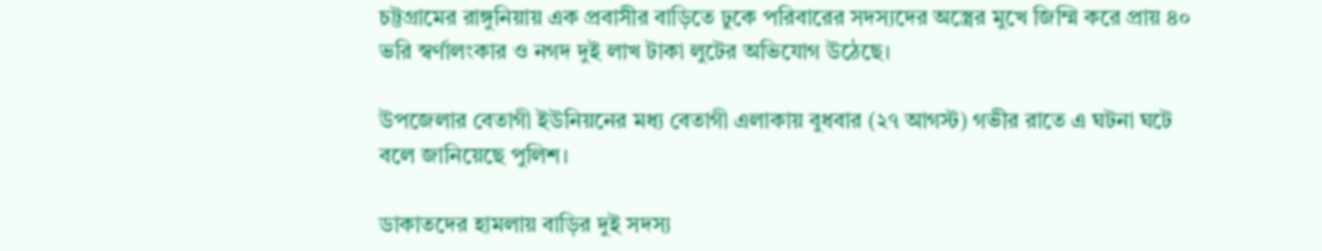চট্টগ্রামের রাঙ্গুনিয়ায় এক প্রবাসীর বাড়িতে ঢুকে পরিবারের সদস্যদের অস্ত্রের মুখে জিম্মি করে প্রায় ৪০ ভরি স্বর্ণালংকার ও নগদ দুই লাখ টাকা লুটের অভিযোগ উঠেছে।

উপজেলার বেতাগী ইউনিয়নের মধ্য বেতাগী এলাকায় বুধবার (২৭ আগস্ট) গভীর রাতে এ ঘটনা ঘটে বলে জানিয়েছে পুলিশ।

ডাকাতদের হামলায় বাড়ির দুই সদস্য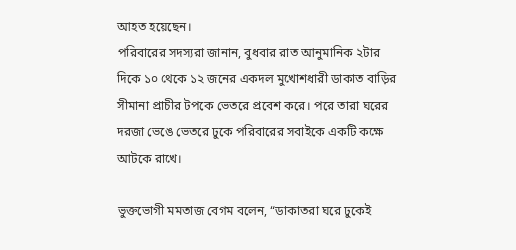আহত হয়েছেন।
পরিবারের সদস্যরা জানান, বুধবার রাত আনুমানিক ২টার দিকে ১০ থেকে ১২ জনের একদল মুখোশধারী ডাকাত বাড়ির সীমানা প্রাচীর টপকে ভেতরে প্রবেশ করে। পরে তারা ঘরের দরজা ভেঙে ভেতরে ঢুকে পরিবারের সবাইকে একটি কক্ষে আটকে রাখে।

ভুক্তভোগী মমতাজ বেগম বলেন, “ডাকাতরা ঘরে ঢুকেই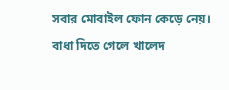সবার মোবাইল ফোন কেড়ে নেয়। বাধা দিতে গেলে খালেদ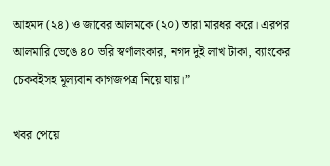আহমদ (২৪) ও জাবের আলমকে (২০) তারা মারধর করে। এরপর আলমারি ভেঙে ৪০ ভরি স্বর্ণালংকার, নগদ দুই লাখ টাকা, ব্যাংকের চেকবইসহ মূল্যবান কাগজপত্র নিয়ে যায়।”

খবর পেয়ে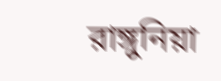রাঙ্গুনিয়া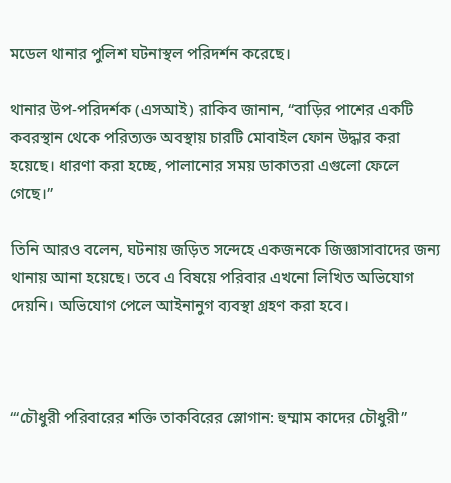মডেল থানার পুলিশ ঘটনাস্থল পরিদর্শন করেছে।

থানার উপ-পরিদর্শক (এসআই) রাকিব জানান, “বাড়ির পাশের একটি কবরস্থান থেকে পরিত্যক্ত অবস্থায় চারটি মোবাইল ফোন উদ্ধার করা হয়েছে। ধারণা করা হচ্ছে, পালানোর সময় ডাকাতরা এগুলো ফেলে গেছে।”

তিনি আরও বলেন, ঘটনায় জড়িত সন্দেহে একজনকে জিজ্ঞাসাবাদের জন্য থানায় আনা হয়েছে। তবে এ বিষয়ে পরিবার এখনো লিখিত অভিযোগ দেয়নি। অভিযোগ পেলে আইনানুগ ব্যবস্থা গ্রহণ করা হবে।



‘“চৌধুরী পরিবারের শক্তি তাকবিরের স্লোগান: হুম্মাম কাদের চৌধুরী”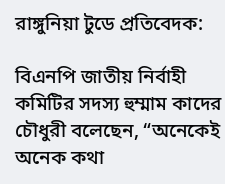রাঙ্গুনিয়া টুডে প্রতিবেদক:

বিএনপি জাতীয় নির্বাহী কমিটির সদস্য হুম্মাম কাদের চৌধুরী বলেছেন, “অনেকেই অনেক কথা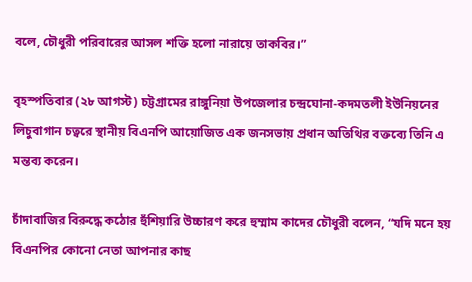বলে, চৌধুরী পরিবারের আসল শক্তি হলো নারায়ে তাকবির।”

বৃহস্পতিবার (২৮ আগস্ট) চট্টগ্রামের রাঙ্গুনিয়া উপজেলার চন্দ্রঘোনা-কদমতলী ইউনিয়নের লিচুবাগান চত্বরে স্থানীয় বিএনপি আয়োজিত এক জনসভায় প্রধান অতিথির বক্তব্যে তিনি এ মন্তব্য করেন।

চাঁদাবাজির বিরুদ্ধে কঠোর হুঁশিয়ারি উচ্চারণ করে হুম্মাম কাদের চৌধুরী বলেন, “যদি মনে হয় বিএনপির কোনো নেতা আপনার কাছ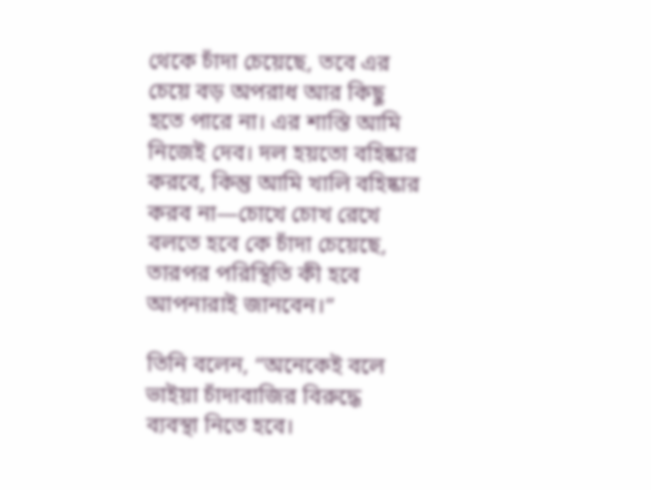থেকে চাঁদা চেয়েছে, তবে এর চেয়ে বড় অপরাধ আর কিছু হতে পারে না। এর শাস্তি আমি নিজেই দেব। দল হয়তো বহিষ্কার করবে, কিন্তু আমি খালি বহিষ্কার করব না—চোখে চোখ রেখে বলতে হবে কে চাঁদা চেয়েছে, তারপর পরিস্থিতি কী হবে আপনারাই জানবেন।”

তিনি বলেন, “অনেকেই বলে ভাইয়া চাঁদাবাজির বিরুদ্ধে ব্যবস্থা নিতে হবে।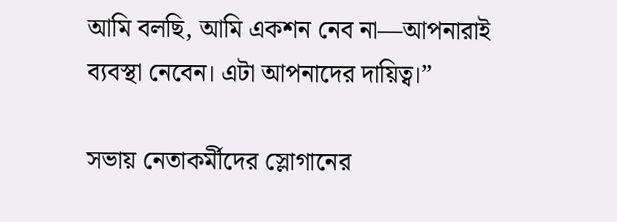আমি বলছি, আমি একশন নেব না—আপনারাই ব্যবস্থা নেবেন। এটা আপনাদের দায়িত্ব।”

সভায় নেতাকর্মীদের স্লোগানের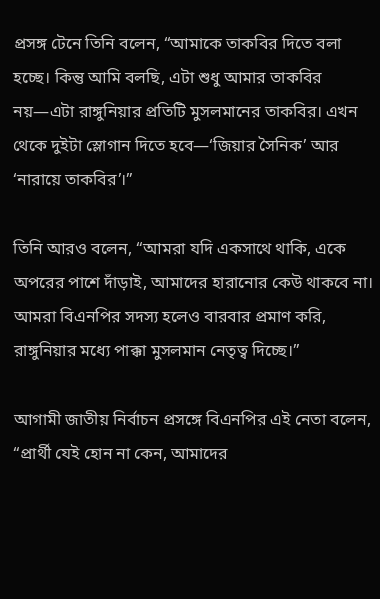প্রসঙ্গ টেনে তিনি বলেন, “আমাকে তাকবির দিতে বলা হচ্ছে। কিন্তু আমি বলছি, এটা শুধু আমার তাকবির নয়—এটা রাঙ্গুনিয়ার প্রতিটি মুসলমানের তাকবির। এখন থেকে দুইটা স্লোগান দিতে হবে—‘জিয়ার সৈনিক’ আর ‘নারায়ে তাকবির’।”

তিনি আরও বলেন, “আমরা যদি একসাথে থাকি, একে অপরের পাশে দাঁড়াই, আমাদের হারানোর কেউ থাকবে না। আমরা বিএনপির সদস্য হলেও বারবার প্রমাণ করি, রাঙ্গুনিয়ার মধ্যে পাক্কা মুসলমান নেতৃত্ব দিচ্ছে।”

আগামী জাতীয় নির্বাচন প্রসঙ্গে বিএনপির এই নেতা বলেন, “প্রার্থী যেই হোন না কেন, আমাদের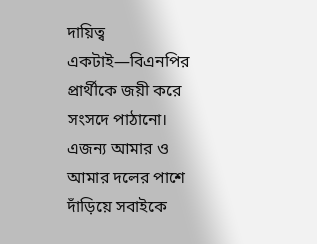দায়িত্ব একটাই—বিএনপির প্রার্থীকে জয়ী করে সংসদে পাঠানো। এজন্য আমার ও আমার দলের পাশে দাঁড়িয়ে সবাইকে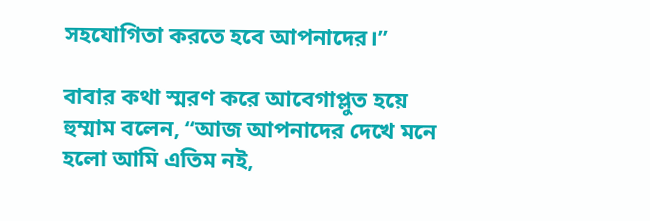সহযোগিতা করতে হবে আপনাদের।”

বাবার কথা স্মরণ করে আবেগাপ্লুত হয়ে হুম্মাম বলেন, “আজ আপনাদের দেখে মনে হলো আমি এতিম নই,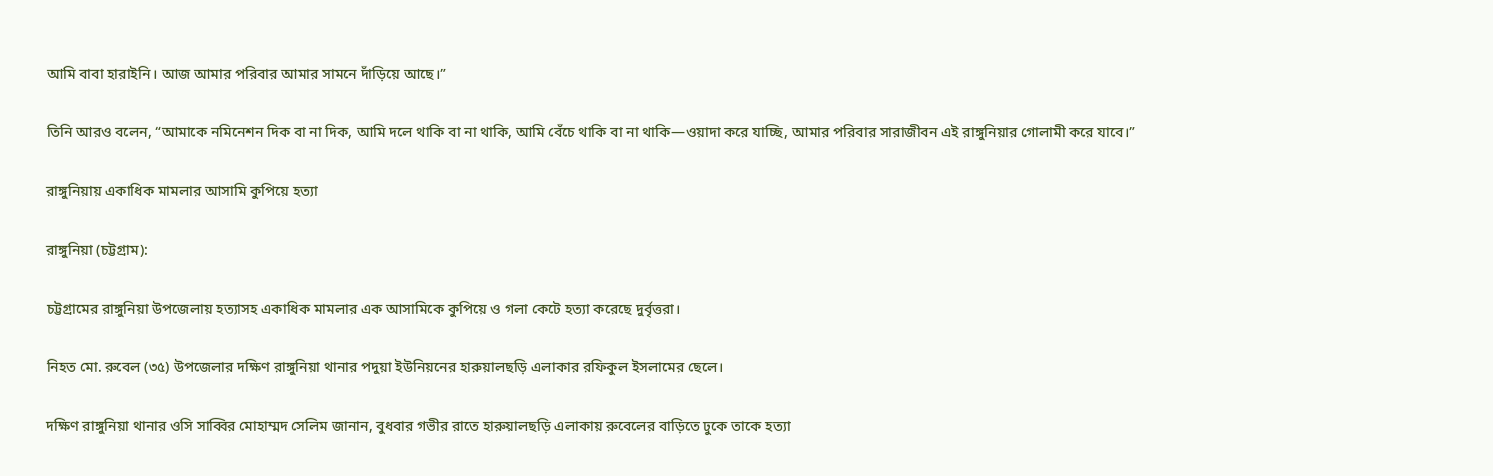আমি বাবা হারাইনি। আজ আমার পরিবার আমার সামনে দাঁড়িয়ে আছে।”

তিনি আরও বলেন, “আমাকে নমিনেশন দিক বা না দিক, আমি দলে থাকি বা না থাকি, আমি বেঁচে থাকি বা না থাকি—ওয়াদা করে যাচ্ছি, আমার পরিবার সারাজীবন এই রাঙ্গুনিয়ার গোলামী করে যাবে।”

রাঙ্গুনিয়ায় একাধিক মামলার আসামি কুপিয়ে হত্যা

রাঙ্গুনিয়া (চট্টগ্রাম):

চট্টগ্রামের রাঙ্গুনিয়া উপজেলায় হত্যাসহ একাধিক মামলার এক আসামিকে কুপিয়ে ও গলা কেটে হত্যা করেছে দুর্বৃত্তরা।

নিহত মো. রুবেল (৩৫) উপজেলার দক্ষিণ রাঙ্গুনিয়া থানার পদুয়া ইউনিয়নের হারুয়ালছড়ি এলাকার রফিকুল ইসলামের ছেলে।

দক্ষিণ রাঙ্গুনিয়া থানার ওসি সাব্বির মোহাম্মদ সেলিম জানান, বুধবার গভীর রাতে হারুয়ালছড়ি এলাকায় রুবেলের বাড়িতে ঢুকে তাকে হত্যা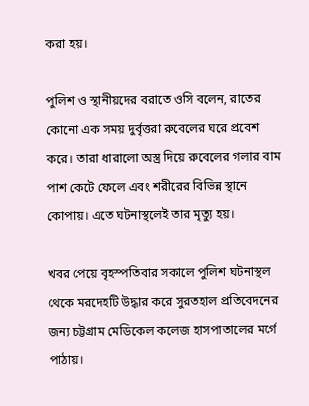করা হয়।

পুলিশ ও স্থানীয়দের বরাতে ওসি বলেন, রাতের কোনো এক সময় দুর্বৃত্তরা রুবেলের ঘরে প্রবেশ করে। তারা ধারালো অস্ত্র দিয়ে রুবেলের গলার বাম পাশ কেটে ফেলে এবং শরীরের বিভিন্ন স্থানে কোপায়। এতে ঘটনাস্থলেই তার মৃত্যু হয়।

খবর পেয়ে বৃহস্পতিবার সকালে পুলিশ ঘটনাস্থল থেকে মরদেহটি উদ্ধার করে সুরতহাল প্রতিবেদনের জন্য চট্টগ্রাম মেডিকেল কলেজ হাসপাতালের মর্গে পাঠায়।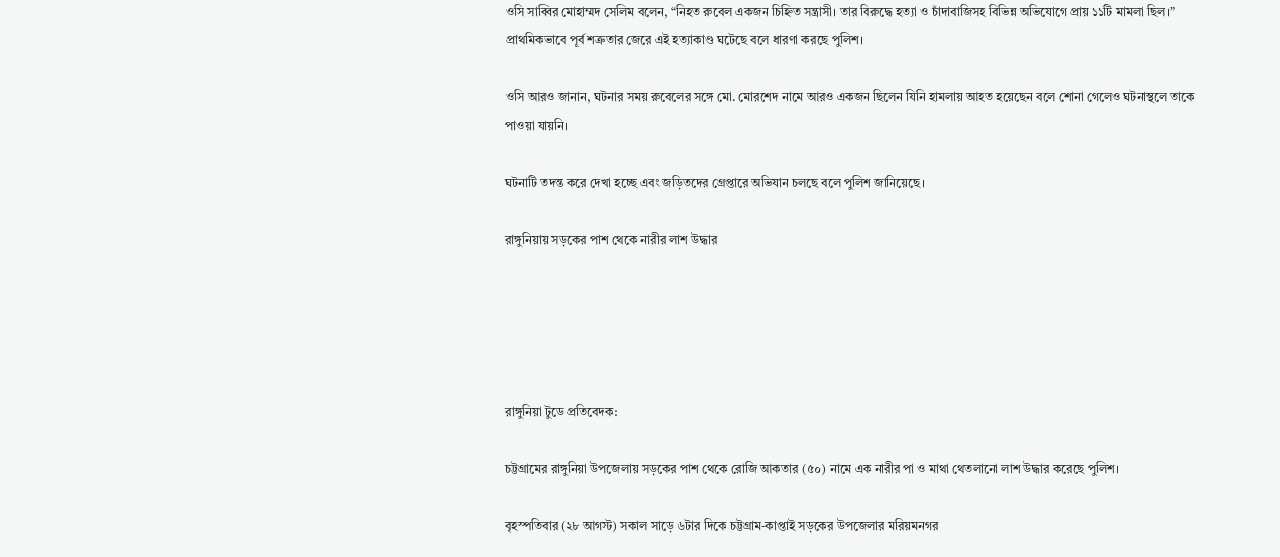ওসি সাব্বির মোহাম্মদ সেলিম বলেন, “নিহত রুবেল একজন চিহ্নিত সন্ত্রাসী। তার বিরুদ্ধে হত্যা ও চাঁদাবাজিসহ বিভিন্ন অভিযোগে প্রায় ১১টি মামলা ছিল।”
প্রাথমিকভাবে পূর্ব শত্রুতার জেরে এই হত্যাকাণ্ড ঘটেছে বলে ধারণা করছে পুলিশ।

ওসি আরও জানান, ঘটনার সময় রুবেলের সঙ্গে মো. মোরশেদ নামে আরও একজন ছিলেন যিনি হামলায় আহত হয়েছেন বলে শোনা গেলেও ঘটনাস্থলে তাকে পাওয়া যায়নি।

ঘটনাটি তদন্ত করে দেখা হচ্ছে এবং জড়িতদের গ্রেপ্তারে অভিযান চলছে বলে পুলিশ জানিয়েছে।

রাঙ্গুনিয়ায় সড়কের পাশ থেকে নারীর লাশ উদ্ধার





রাঙ্গুনিয়া টুডে প্রতিবেদক:

চট্টগ্রামের রাঙ্গুনিয়া উপজেলায় সড়কের পাশ থেকে রোজি আকতার (৫০) নামে এক নারীর পা ও মাথা থেতলানো লাশ উদ্ধার করেছে পুলিশ।

বৃহস্পতিবার (২৮ আগস্ট) সকাল সাড়ে ৬টার দিকে চট্টগ্রাম-কাপ্তাই সড়কের উপজেলার মরিয়মনগর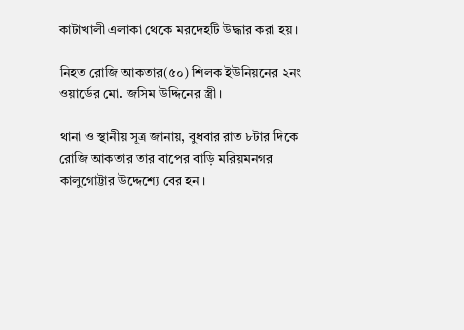কাটাখালী এলাকা থেকে মরদেহটি উদ্ধার করা হয়।

নিহত রোজি আকতার(৫০) শিলক ইউনিয়নের ২নং ওয়ার্ডের মো. জসিম উদ্দিনের স্ত্রী।

থানা ও স্থানীয় সূত্র জানায়, বুধবার রাত ৮টার দিকে রোজি আকতার তার বাপের বাড়ি মরিয়মনগর কালুগোট্টার উদ্দেশ্যে বের হন।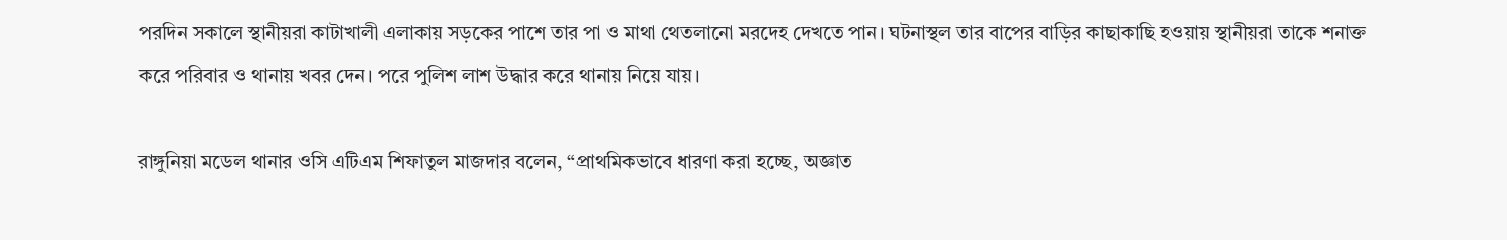পরদিন সকালে স্থানীয়রা কাটাখালী এলাকায় সড়কের পাশে তার পা ও মাথা থেতলানো মরদেহ দেখতে পান। ঘটনাস্থল তার বাপের বাড়ির কাছাকাছি হওয়ায় স্থানীয়রা তাকে শনাক্ত করে পরিবার ও থানায় খবর দেন। পরে পুলিশ লাশ উদ্ধার করে থানায় নিয়ে যায়।

রাঙ্গুনিয়া মডেল থানার ওসি এটিএম শিফাতুল মাজদার বলেন, “প্রাথমিকভাবে ধারণা করা হচ্ছে, অজ্ঞাত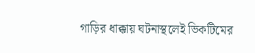গাড়ির ধাক্কায় ঘটনাস্থলেই ভিকটিমের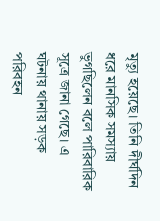মৃত্যু হয়েছে। তিনি দীর্ঘদিন ধরে মানসিক সমস্যায় ভুগছিলেন বলে পারিবারিক সূত্রে জানা গেছে। এ ঘটনায় থানায় সড়ক পরিবহন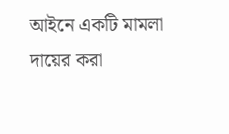আইনে একটি মামলা দায়ের করা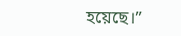হয়েছে।”